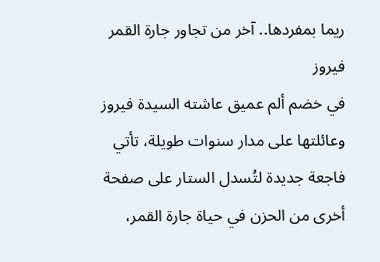ريما بمفردها.. آخر من تجاور جارة القمر فيروز
في خضم ألم عميق عاشته السيدة فيروز وعائلتها على مدار سنوات طويلة، تأتي فاجعة جديدة لتُسدل الستار على صفحة أخرى من الحزن في حياة جارة القمر،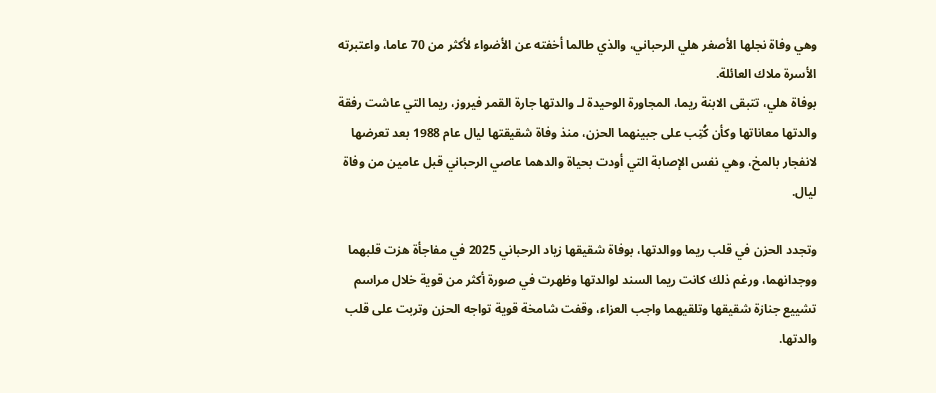وهي وفاة نجلها الأصغر هلي الرحباني، والذي طالما أخفته عن الأضواء لأكثر من 70 عاما، واعتبرته الأسرة ملاك العائلة.
بوفاة هلي، تتبقى الابنة ريما، المجاورة الوحيدة لـ والدتها جارة القمر فيروز، ريما التي عاشت رفقة والدتها معاناتها وكأن كُتِب على جبينهما الحزن، منذ وفاة شقيقتها ليال عام 1988 بعد تعرضها لانفجار بالمخ، وهي نفس الإصابة التي أودت بحياة والدهما عاصي الرحباني قبل عامين من وفاة ليال.

وتجدد الحزن في قلب ريما ووالدتها، بوفاة شقيقها زياد الرحباني 2025 في مفاجأة هزت قلبهما ووجدانهما، ورغم ذلك كانت ريما السند لوالدتها وظهرت في صورة أكثر من قوية خلال مراسم تشييع جنازة شقيقها وتلقيهما واجب العزاء، وقفت شامخة قوية تواجه الحزن وتربت على قلب والدتها.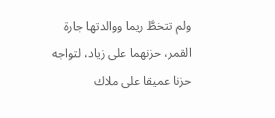ولم تتخطَّ ريما ووالدتها جارة القمر، حزنهما على زياد، لتواجه حزنا عميقا على ملاك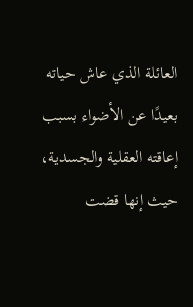العائلة الذي عاش حياته بعيدًا عن الأضواء بسبب إعاقته العقلية والجسدية، حيث إنها قضت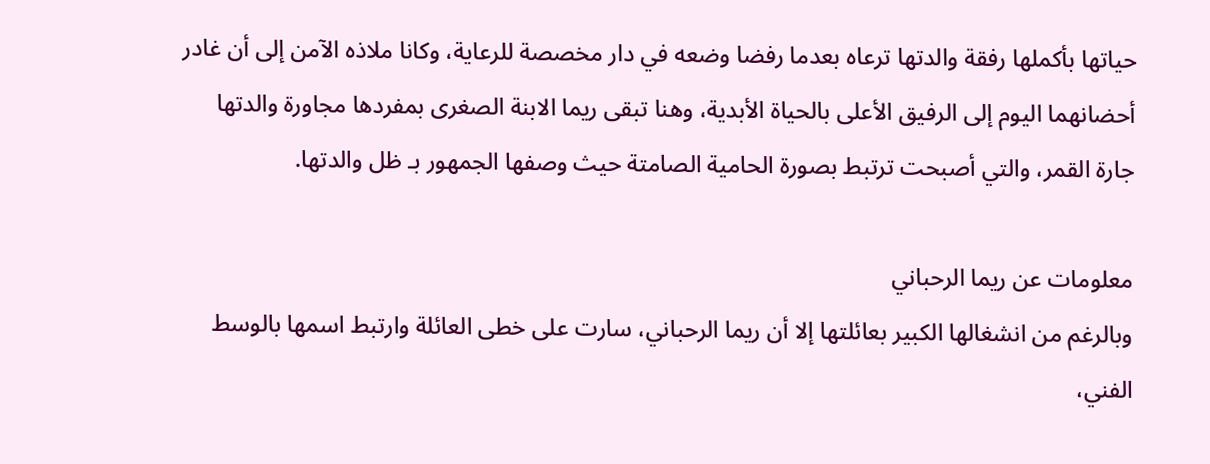حياتها بأكملها رفقة والدتها ترعاه بعدما رفضا وضعه في دار مخصصة للرعاية، وكانا ملاذه الآمن إلى أن غادر أحضانهما اليوم إلى الرفيق الأعلى بالحياة الأبدية، وهنا تبقى ريما الابنة الصغرى بمفردها مجاورة والدتها جارة القمر، والتي أصبحت ترتبط بصورة الحامية الصامتة حيث وصفها الجمهور بـ ظل والدتها.

معلومات عن ريما الرحباني
وبالرغم من انشغالها الكبير بعائلتها إلا أن ريما الرحباني، سارت على خطى العائلة وارتبط اسمها بالوسط الفني،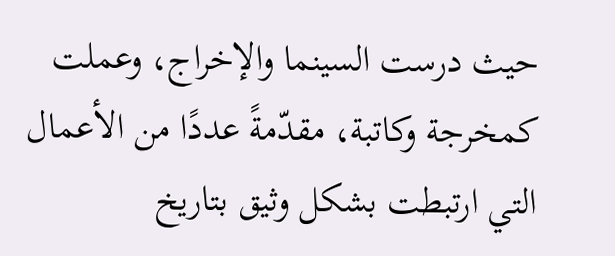حيث درست السينما والإخراج، وعملت كمخرجة وكاتبة، مقدّمةً عددًا من الأعمال التي ارتبطت بشكل وثيق بتاريخ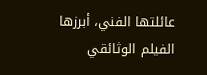عائلتها الفني، أبرزها الفيلم الوثائقي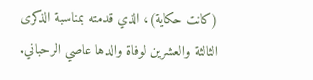(كانت حكاية)، الذي قدمته بمناسبة الذكرى الثالثة والعشرين لوفاة والدها عاصي الرحباني.